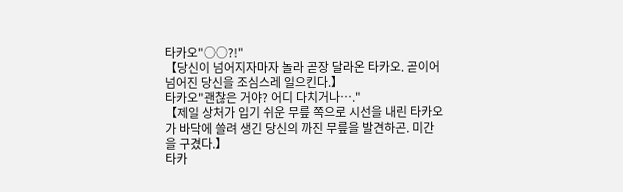타카오"○○?!"
【당신이 넘어지자마자 놀라 곧장 달라온 타카오. 곧이어 넘어진 당신을 조심스레 일으킨다.】
타카오"괜찮은 거야? 어디 다치거나…."
【제일 상처가 입기 쉬운 무릎 쪽으로 시선을 내린 타카오가 바닥에 쓸려 생긴 당신의 까진 무릎을 발견하곤. 미간을 구겼다.】
타카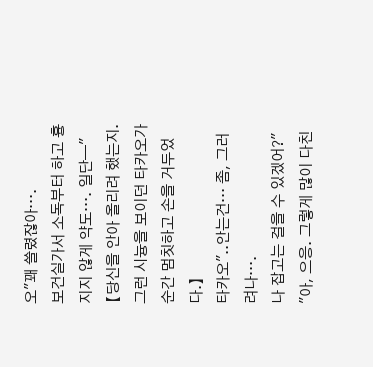오"꽤 쓸렸잖아….
보건실가서 소독부터 하고 흉지지 않게 약도…. 일단─"
【당신을 안아 올리려 했는지. 그런 시늉을 보이던 타카오가 순간 멈칫하고 손을 거두었다.】
타카오"..안는건… 좀, 그러려나….
나 잡고는 걸을 수 있겠어?"
"아, 으응. 그렇게 많이 다친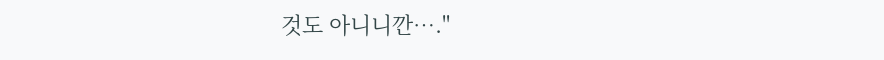것도 아니니깐…."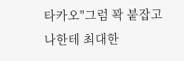타카오"그럼 꽉 붙잡고 나한테 최대한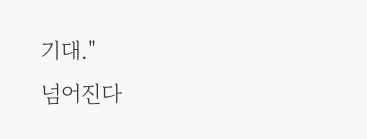기대."
넘어진다